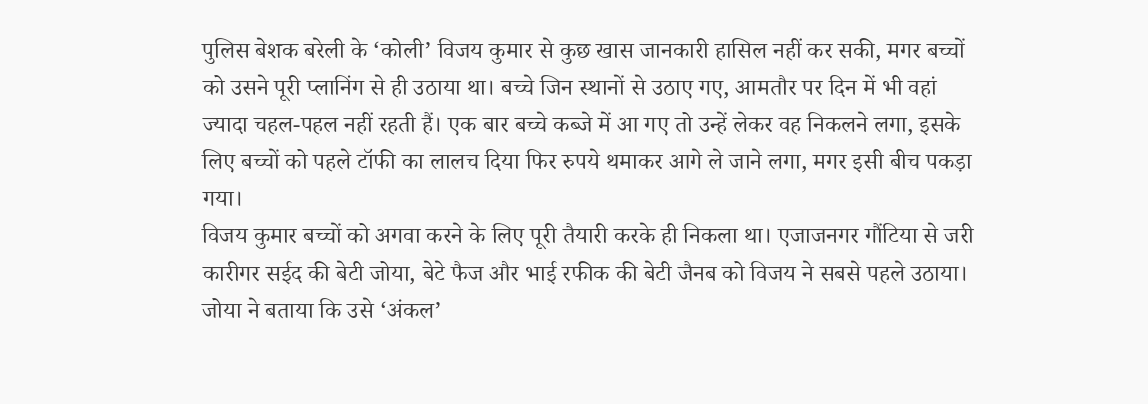पुलिस बेशक बरेली के ‘कोली’ विजय कुमार से कुछ खास जानकारी हासिल नहीं कर सकी, मगर बच्चों को उसने पूरी प्लानिंग से ही उठाया था। बच्चे जिन स्थानों से उठाए गए, आमतौर पर दिन में भी वहां ज्यादा चहल-पहल नहीं रहती हैं। एक बार बच्चे कब्जे में आ गए तो उन्हें लेकर वह निकलने लगा, इसके लिए बच्चों को पहले टॉफी का लालच दिया फिर रुपये थमाकर आगे ले जाने लगा, मगर इसी बीच पकड़ा गया।
विजय कुमार बच्चों को अगवा करने के लिए पूरी तैयारी करके ही निकला था। एजाजनगर गौंटिया से जरी कारीगर सईद की बेटी जोया, बेटे फैज और भाई रफीक की बेटी जैनब को विजय ने सबसे पहले उठाया। जोया ने बताया कि उसे ‘अंकल’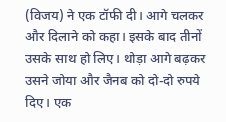(विजय) ने एक टॉफी दी। आगे चलकर और दिलाने को कहा। इसके बाद तीनों उसके साथ हो लिए। थोड़ा आगे बढ़कर उसने जोया और जैनब को दो-दो रुपये दिए। एक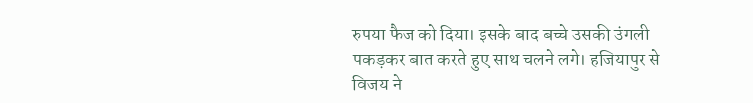रुपया फैज को दिया। इसके बाद बच्चे उसकी उंगली पकड़कर बात करते हुए साथ चलने लगे। हजियापुर से विजय ने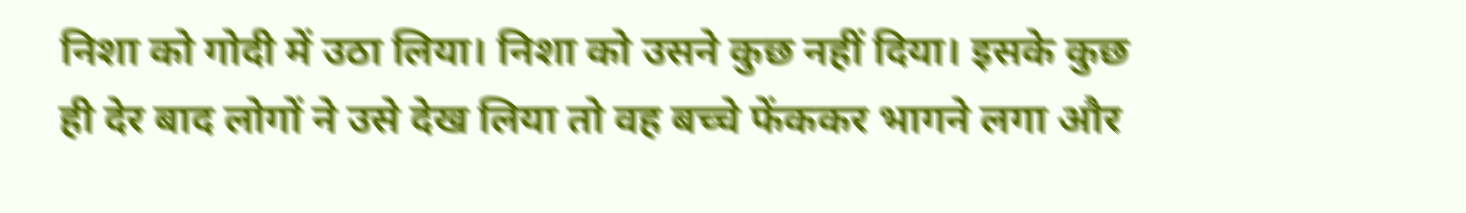निशा को गोदी में उठा लिया। निशा को उसने कुछ नहीं दिया। इसके कुछ ही देर बाद लोगों ने उसे देख लिया तो वह बच्चे फेंककर भागने लगा और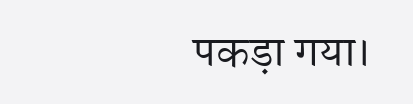पकड़ा गया।